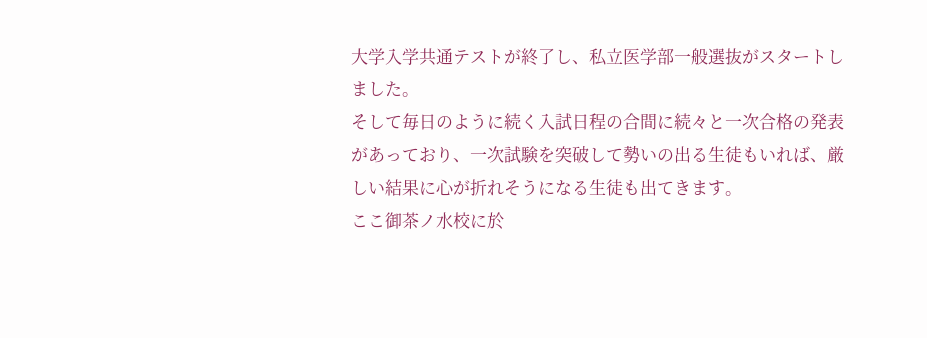大学入学共通テストが終了し、私立医学部一般選抜がスタートしました。
そして毎日のように続く入試日程の合間に続々と一次合格の発表があっており、一次試験を突破して勢いの出る生徒もいれば、厳しい結果に心が折れそうになる生徒も出てきます。
ここ御茶ノ水校に於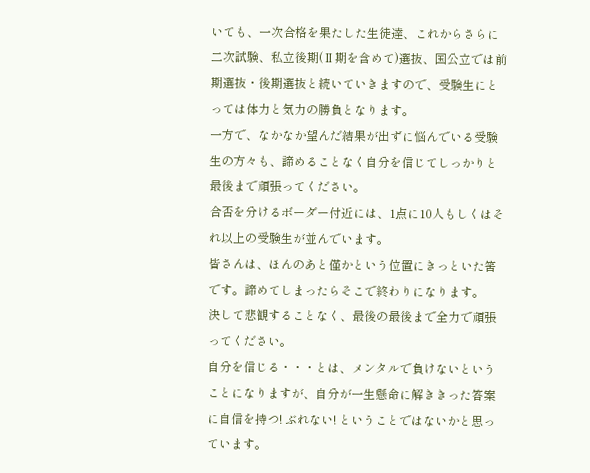いても、一次合格を果たした生徒達、これからさらに二次試験、私立後期(Ⅱ期を含めて)選抜、国公立では前期選抜・後期選抜と続いていきますので、受験生にとっては体力と気力の勝負となります。
一方で、なかなか望んだ結果が出ずに悩んでいる受験生の方々も、諦めることなく自分を信じてしっかりと最後まで頑張ってください。
合否を分けるボーダー付近には、1点に10人もしくはそれ以上の受験生が並んでいます。
皆さんは、ほんのあと僅かという位置にきっといた筈です。諦めてしまったらそこで終わりになります。
決して悲観することなく、最後の最後まで全力で頑張ってください。
自分を信じる・・・とは、メンタルで負けないということになりますが、自分が一生懸命に解ききった答案に自信を持つ! ぶれない! ということではないかと思っています。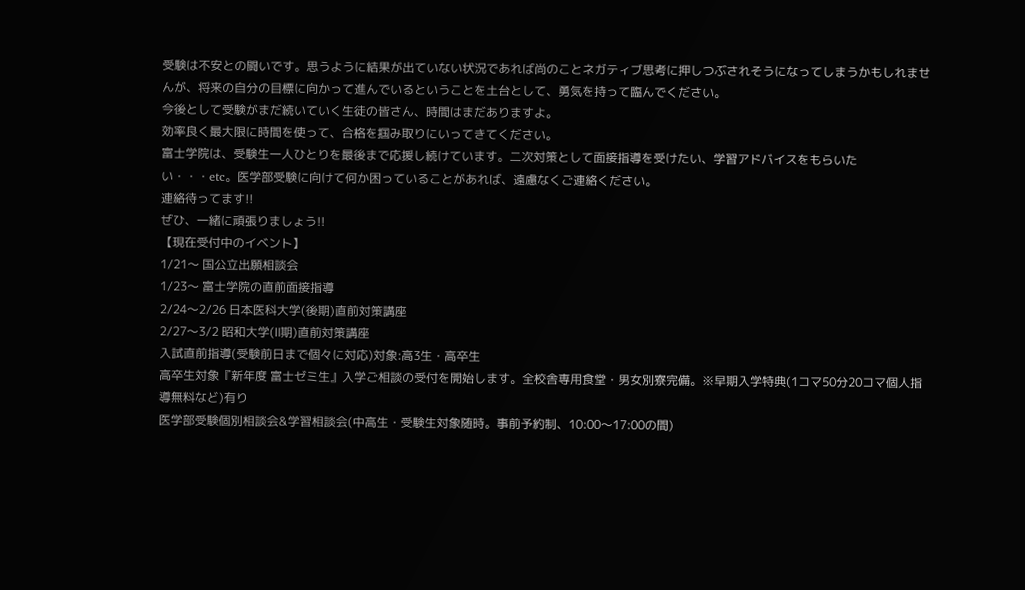受験は不安との闘いです。思うように結果が出ていない状況であれば尚のことネガティブ思考に押しつぶされそうになってしまうかもしれませんが、将来の自分の目標に向かって進んでいるということを土台として、勇気を持って臨んでください。
今後として受験がまだ続いていく生徒の皆さん、時間はまだありますよ。
効率良く最大限に時間を使って、合格を掴み取りにいってきてください。
富士学院は、受験生一人ひとりを最後まで応援し続けています。二次対策として面接指導を受けたい、学習アドバイスをもらいたい・・・etc。医学部受験に向けて何か困っていることがあれば、遠慮なくご連絡ください。
連絡待ってます!!
ぜひ、一緒に頑張りましょう!!
【現在受付中のイベント】
1/21〜 国公立出願相談会
1/23〜 富士学院の直前面接指導
2/24〜2/26 日本医科大学(後期)直前対策講座
2/27〜3/2 昭和大学(Ⅱ期)直前対策講座
入試直前指導(受験前日まで個々に対応)対象:高3生・高卒生
高卒生対象『新年度 富士ゼミ生』入学ご相談の受付を開始します。全校舎専用食堂・男女別寮完備。※早期入学特典(1コマ50分20コマ個人指導無料など)有り
医学部受験個別相談会&学習相談会(中高生・受験生対象随時。事前予約制、10:00〜17:00の間)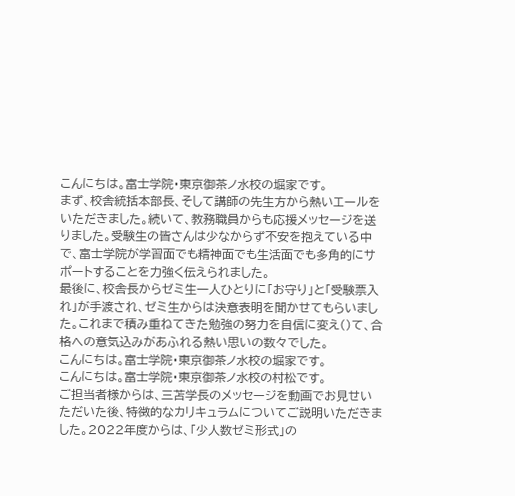こんにちは。富士学院・東京御茶ノ水校の堀家です。
まず、校舎統括本部長、そして講師の先生方から熱いエールをいただきました。続いて、教務職員からも応援メッセージを送りました。受験生の皆さんは少なからず不安を抱えている中で、富士学院が学習面でも精神面でも生活面でも多角的にサポートすることを力強く伝えられました。
最後に、校舎長からゼミ生一人ひとりに「お守り」と「受験票入れ」が手渡され、ゼミ生からは決意表明を聞かせてもらいました。これまで積み重ねてきた勉強の努力を自信に変え()て、合格への意気込みがあふれる熱い思いの数々でした。
こんにちは。富士学院・東京御茶ノ水校の堀家です。
こんにちは。富士学院・東京御茶ノ水校の村松です。
ご担当者様からは、三苫学長のメッセージを動画でお見せいただいた後、特徴的なカリキュラムについてご説明いただきました。2022年度からは、「少人数ゼミ形式」の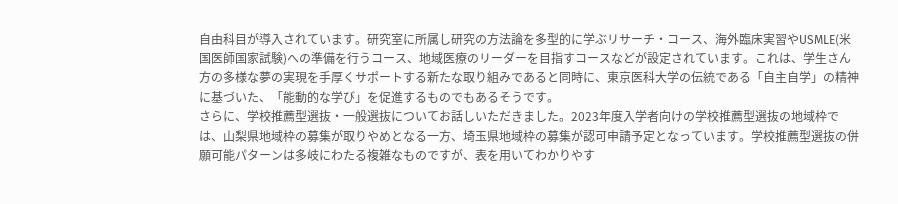自由科目が導入されています。研究室に所属し研究の方法論を多型的に学ぶリサーチ・コース、海外臨床実習やUSMLE(米国医師国家試験)への準備を行うコース、地域医療のリーダーを目指すコースなどが設定されています。これは、学生さん方の多様な夢の実現を手厚くサポートする新たな取り組みであると同時に、東京医科大学の伝統である「自主自学」の精神に基づいた、「能動的な学び」を促進するものでもあるそうです。
さらに、学校推薦型選抜・一般選抜についてお話しいただきました。2023年度入学者向けの学校推薦型選抜の地域枠では、山梨県地域枠の募集が取りやめとなる一方、埼玉県地域枠の募集が認可申請予定となっています。学校推薦型選抜の併願可能パターンは多岐にわたる複雑なものですが、表を用いてわかりやす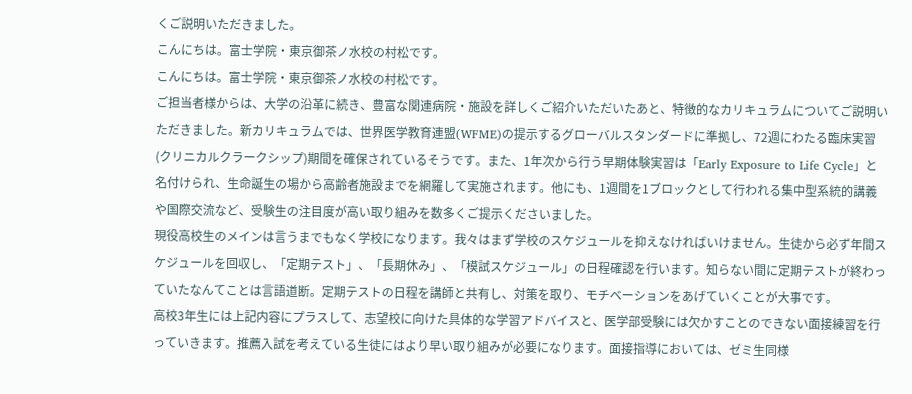くご説明いただきました。
こんにちは。富士学院・東京御茶ノ水校の村松です。
こんにちは。富士学院・東京御茶ノ水校の村松です。
ご担当者様からは、大学の沿革に続き、豊富な関連病院・施設を詳しくご紹介いただいたあと、特徴的なカリキュラムについてご説明いただきました。新カリキュラムでは、世界医学教育連盟(WFME)の提示するグローバルスタンダードに準拠し、72週にわたる臨床実習(クリニカルクラークシップ)期間を確保されているそうです。また、1年次から行う早期体験実習は「Early Exposure to Life Cycle」と名付けられ、生命誕生の場から高齢者施設までを網羅して実施されます。他にも、1週間を1ブロックとして行われる集中型系統的講義や国際交流など、受験生の注目度が高い取り組みを数多くご提示くださいました。
現役高校生のメインは言うまでもなく学校になります。我々はまず学校のスケジュールを抑えなければいけません。生徒から必ず年間スケジュールを回収し、「定期テスト」、「長期休み」、「模試スケジュール」の日程確認を行います。知らない間に定期テストが終わっていたなんてことは言語道断。定期テストの日程を講師と共有し、対策を取り、モチベーションをあげていくことが大事です。
高校3年生には上記内容にプラスして、志望校に向けた具体的な学習アドバイスと、医学部受験には欠かすことのできない面接練習を行っていきます。推薦入試を考えている生徒にはより早い取り組みが必要になります。面接指導においては、ゼミ生同様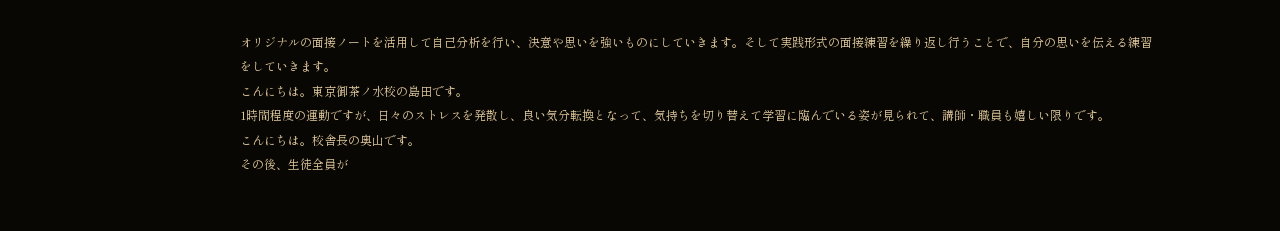オリジナルの面接ノートを活用して自己分析を行い、決意や思いを強いものにしていきます。そして実践形式の面接練習を繰り返し行うことで、自分の思いを伝える練習をしていきます。
こんにちは。東京御茶ノ水校の島田です。
1時間程度の運動ですが、日々のストレスを発散し、良い気分転換となって、気持ちを切り替えて学習に臨んでいる姿が見られて、講師・職員も嬉しい限りです。
こんにちは。校舎長の奥山です。
その後、生徒全員が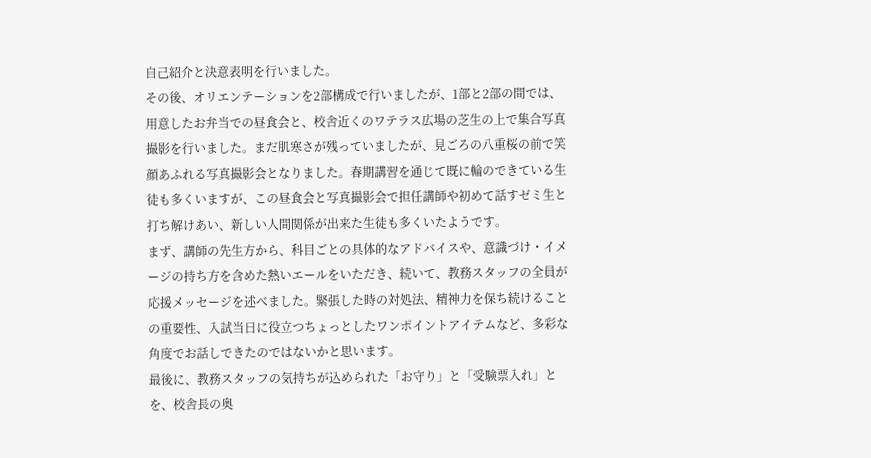自己紹介と決意表明を行いました。
その後、オリエンテーションを2部構成で行いましたが、1部と2部の間では、用意したお弁当での昼食会と、校舎近くのワテラス広場の芝生の上で集合写真撮影を行いました。まだ肌寒さが残っていましたが、見ごろの八重桜の前で笑顔あふれる写真撮影会となりました。春期講習を通じて既に輪のできている生徒も多くいますが、この昼食会と写真撮影会で担任講師や初めて話すゼミ生と打ち解けあい、新しい人間関係が出来た生徒も多くいたようです。
まず、講師の先生方から、科目ごとの具体的なアドバイスや、意識づけ・イメージの持ち方を含めた熱いエールをいただき、続いて、教務スタッフの全員が応援メッセージを述べました。緊張した時の対処法、精神力を保ち続けることの重要性、入試当日に役立つちょっとしたワンポイントアイテムなど、多彩な角度でお話しできたのではないかと思います。
最後に、教務スタッフの気持ちが込められた「お守り」と「受験票入れ」とを、校舎長の奥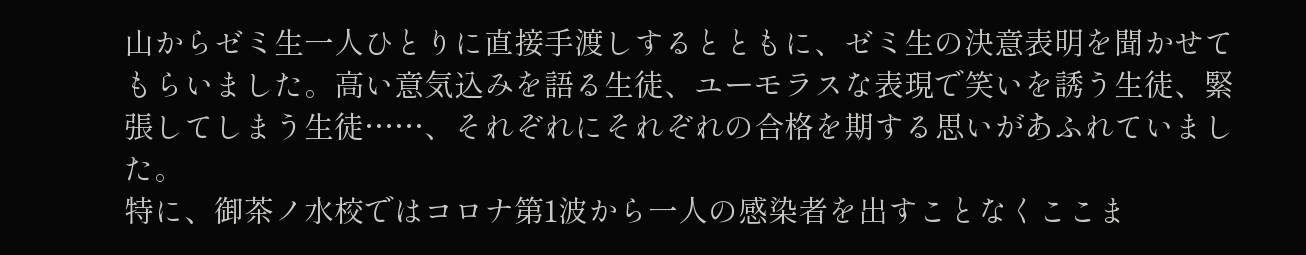山からゼミ生一人ひとりに直接手渡しするとともに、ゼミ生の決意表明を聞かせてもらいました。高い意気込みを語る生徒、ユーモラスな表現で笑いを誘う生徒、緊張してしまう生徒……、それぞれにそれぞれの合格を期する思いがあふれていました。
特に、御茶ノ水校ではコロナ第1波から一人の感染者を出すことなくここま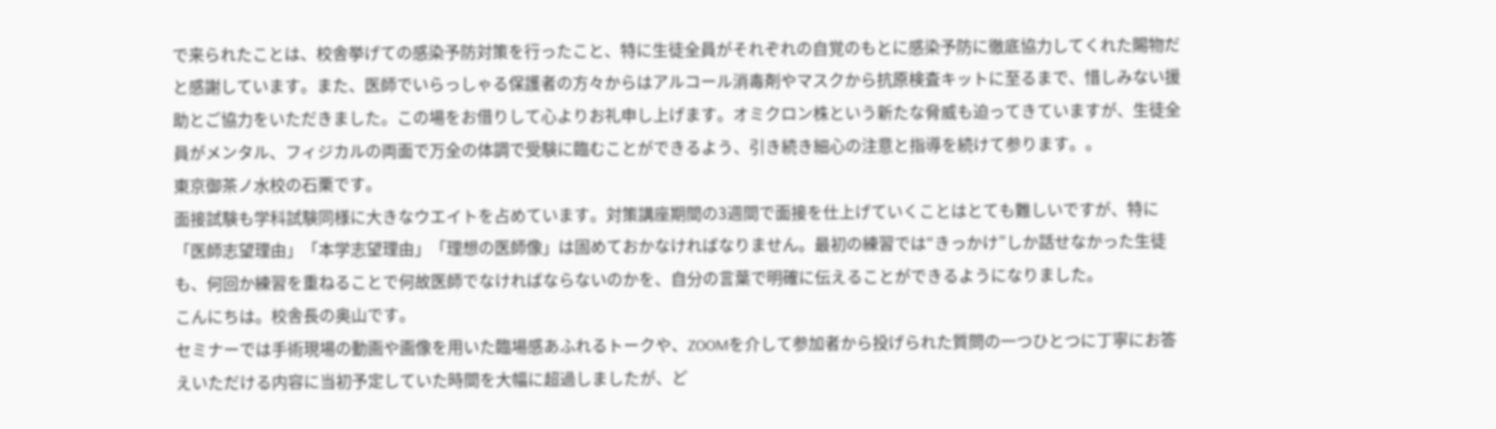で来られたことは、校舎挙げての感染予防対策を行ったこと、特に生徒全員がそれぞれの自覚のもとに感染予防に徹底協力してくれた賜物だと感謝しています。また、医師でいらっしゃる保護者の方々からはアルコール消毒剤やマスクから抗原検査キットに至るまで、惜しみない援助とご協力をいただきました。この場をお借りして心よりお礼申し上げます。オミクロン株という新たな脅威も迫ってきていますが、生徒全員がメンタル、フィジカルの両面で万全の体調で受験に臨むことができるよう、引き続き細心の注意と指導を続けて参ります。。
東京御茶ノ水校の石栗です。
面接試験も学科試験同様に大きなウエイトを占めています。対策講座期間の3週間で面接を仕上げていくことはとても難しいですが、特に「医師志望理由」「本学志望理由」「理想の医師像」は固めておかなければなりません。最初の練習では“きっかけ”しか話せなかった生徒も、何回か練習を重ねることで何故医師でなければならないのかを、自分の言葉で明確に伝えることができるようになりました。
こんにちは。校舎長の奥山です。
セミナーでは手術現場の動画や画像を用いた臨場感あふれるトークや、ZOOMを介して参加者から投げられた質問の一つひとつに丁寧にお答えいただける内容に当初予定していた時間を大幅に超過しましたが、ど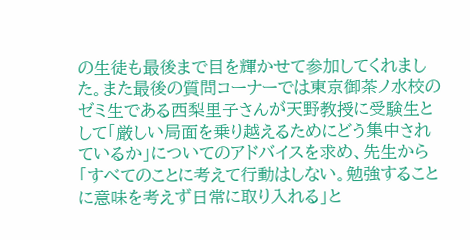の生徒も最後まで目を輝かせて参加してくれました。また最後の質問コーナーでは東京御茶ノ水校のゼミ生である西梨里子さんが天野教授に受験生として「厳しい局面を乗り越えるためにどう集中されているか」についてのアドバイスを求め、先生から「すべてのことに考えて行動はしない。勉強することに意味を考えず日常に取り入れる」と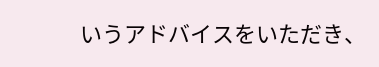いうアドバイスをいただき、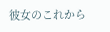彼女のこれから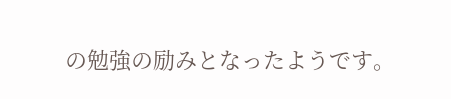の勉強の励みとなったようです。